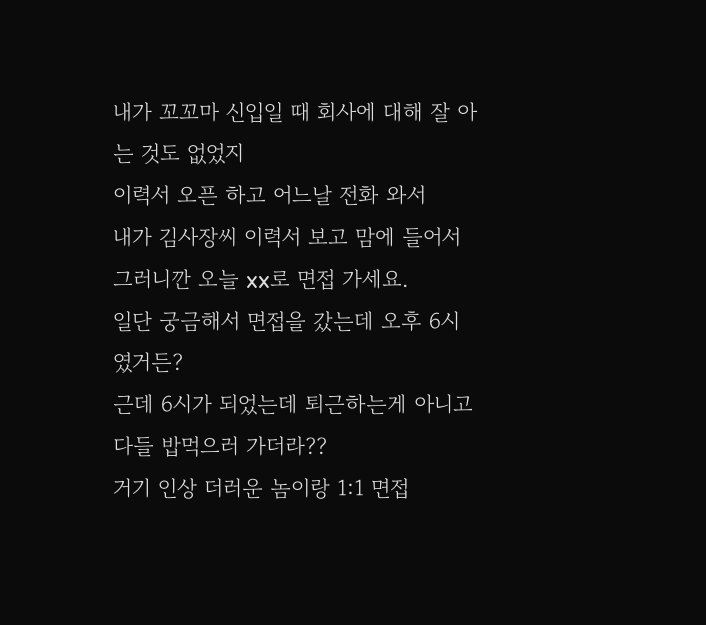내가 꼬꼬마 신입일 때 회사에 대해 잘 아는 것도 없었지
이력서 오픈 하고 어느날 전화 와서
내가 김사장씨 이력서 보고 맘에 들어서 그러니깐 오늘 xx로 면접 가세요.
일단 궁금해서 면접을 갔는데 오후 6시 였거든?
근데 6시가 되었는데 퇴근하는게 아니고 다들 밥먹으러 가더라??
거기 인상 더러운 놈이랑 1:1 면접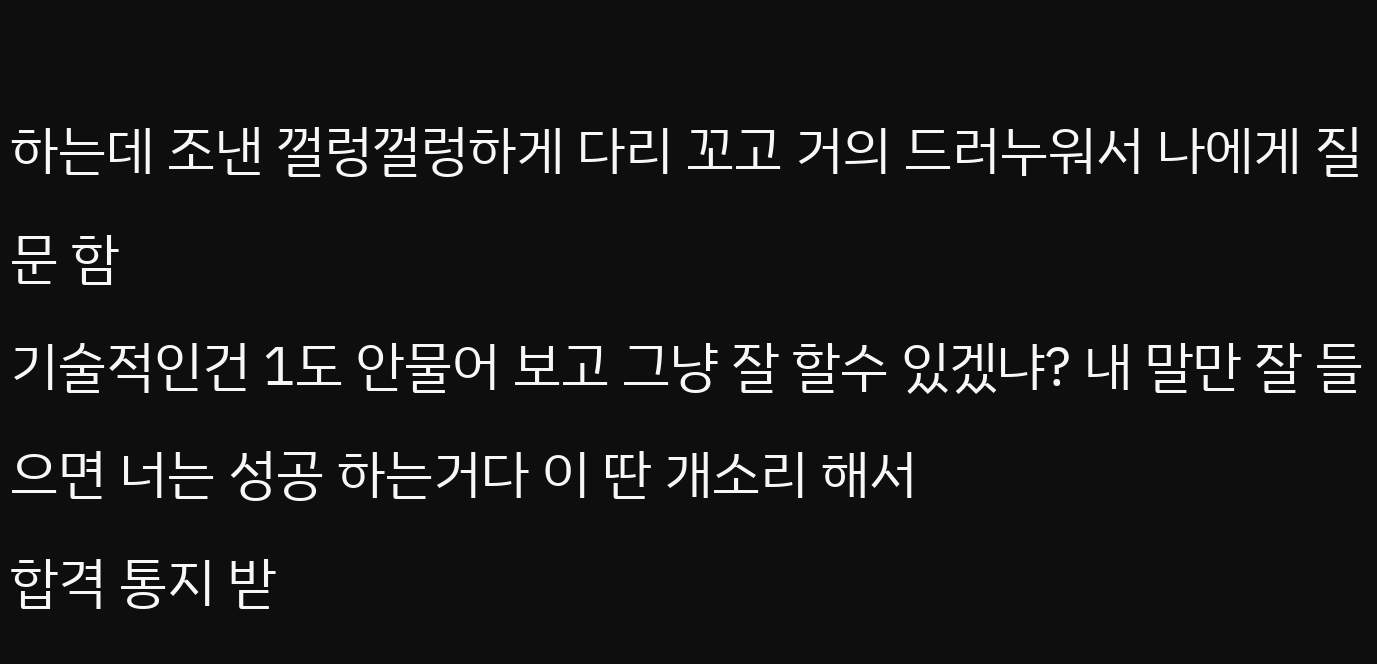하는데 조낸 껄렁껄렁하게 다리 꼬고 거의 드러누워서 나에게 질문 함
기술적인건 1도 안물어 보고 그냥 잘 할수 있겠냐? 내 말만 잘 들으면 너는 성공 하는거다 이 딴 개소리 해서
합격 통지 받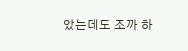았는데도 조까 하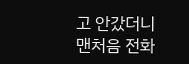고 안갔더니
맨처음 전화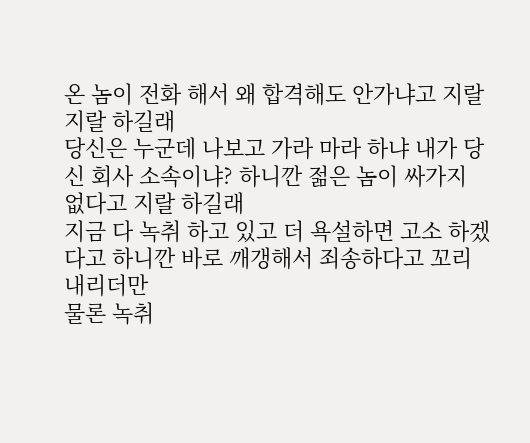온 놈이 전화 해서 왜 합격해도 안가냐고 지랄지랄 하길래
당신은 누군데 나보고 가라 마라 하냐 내가 당신 회사 소속이냐? 하니깐 젊은 놈이 싸가지 없다고 지랄 하길래
지금 다 녹취 하고 있고 더 욕설하면 고소 하겠다고 하니깐 바로 깨갱해서 죄송하다고 꼬리 내리더만
물론 녹취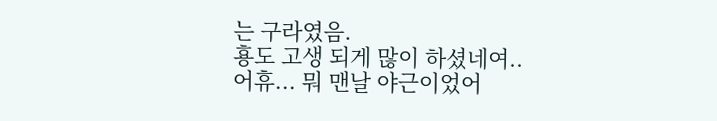는 구라였음.
횽도 고생 되게 많이 하셨네여..
어휴... 뭐 맨날 야근이었어